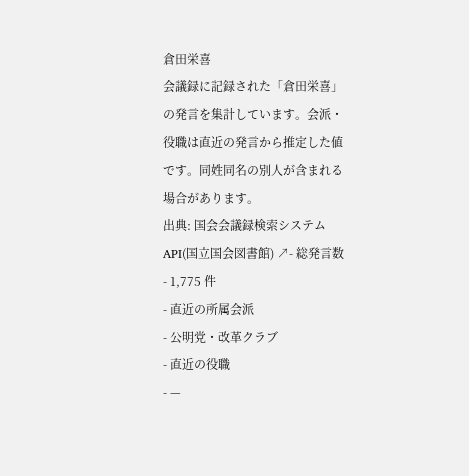倉田栄喜
会議録に記録された「倉田栄喜」の発言を集計しています。会派・役職は直近の発言から推定した値です。同姓同名の別人が含まれる場合があります。
出典: 国会会議録検索システム API(国立国会図書館) ↗- 総発言数
- 1,775 件
- 直近の所属会派
- 公明党・改革クラブ
- 直近の役職
- —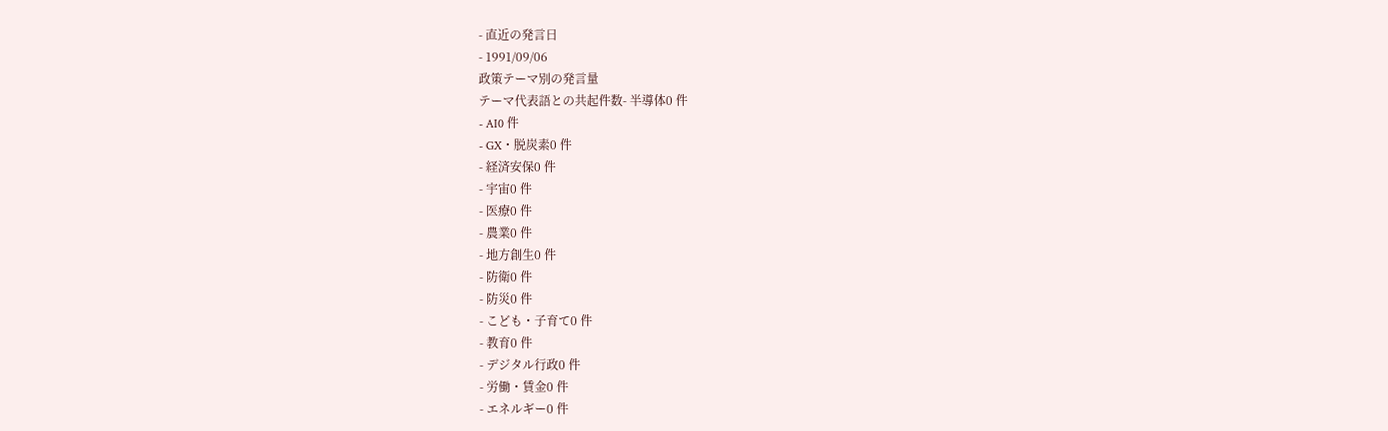- 直近の発言日
- 1991/09/06
政策テーマ別の発言量
テーマ代表語との共起件数- 半導体0 件
- AI0 件
- GX・脱炭素0 件
- 経済安保0 件
- 宇宙0 件
- 医療0 件
- 農業0 件
- 地方創生0 件
- 防衛0 件
- 防災0 件
- こども・子育て0 件
- 教育0 件
- デジタル行政0 件
- 労働・賃金0 件
- エネルギー0 件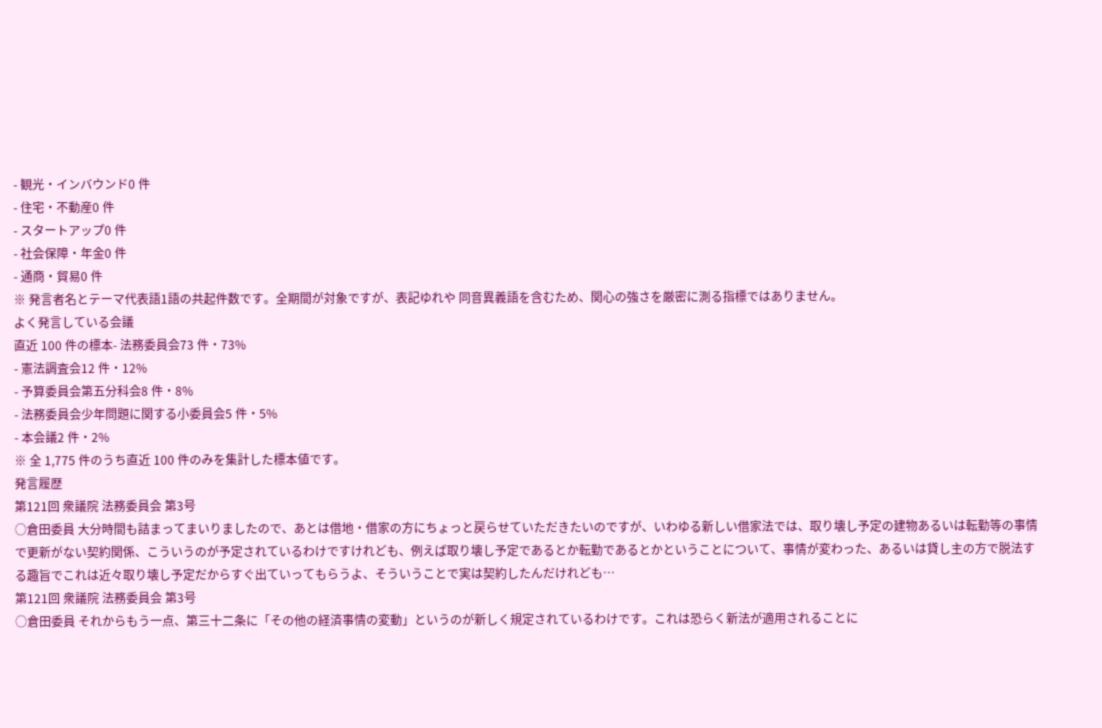- 観光・インバウンド0 件
- 住宅・不動産0 件
- スタートアップ0 件
- 社会保障・年金0 件
- 通商・貿易0 件
※ 発言者名とテーマ代表語1語の共起件数です。全期間が対象ですが、表記ゆれや 同音異義語を含むため、関心の強さを厳密に測る指標ではありません。
よく発言している会議
直近 100 件の標本- 法務委員会73 件・73%
- 憲法調査会12 件・12%
- 予算委員会第五分科会8 件・8%
- 法務委員会少年問題に関する小委員会5 件・5%
- 本会議2 件・2%
※ 全 1,775 件のうち直近 100 件のみを集計した標本値です。
発言履歴
第121回 衆議院 法務委員会 第3号
○倉田委員 大分時間も詰まってまいりましたので、あとは借地・借家の方にちょっと戻らせていただきたいのですが、いわゆる新しい借家法では、取り壊し予定の建物あるいは転勤等の事情で更新がない契約関係、こういうのが予定されているわけですけれども、例えば取り壊し予定であるとか転勤であるとかということについて、事情が変わった、あるいは貸し主の方で脱法する趣旨でこれは近々取り壊し予定だからすぐ出ていってもらうよ、そういうことで実は契約したんだけれども…
第121回 衆議院 法務委員会 第3号
○倉田委員 それからもう一点、第三十二条に「その他の経済事情の変動」というのが新しく規定されているわけです。これは恐らく新法が適用されることに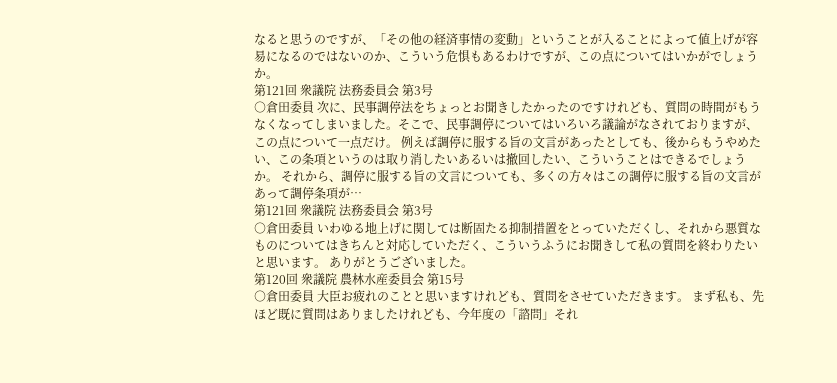なると思うのですが、「その他の経済事情の変動」ということが入ることによって値上げが容易になるのではないのか、こういう危惧もあるわけですが、この点についてはいかがでしょうか。
第121回 衆議院 法務委員会 第3号
○倉田委員 次に、民事調停法をちょっとお聞きしたかったのですけれども、質問の時間がもうなくなってしまいました。そこで、民事調停についてはいろいろ議論がなされておりますが、この点について一点だけ。 例えば調停に服する旨の文言があったとしても、後からもうやめたい、この条項というのは取り消したいあるいは撤回したい、こういうことはできるでしょうか。 それから、調停に服する旨の文言についても、多くの方々はこの調停に服する旨の文言があって調停条項が…
第121回 衆議院 法務委員会 第3号
○倉田委員 いわゆる地上げに関しては断固たる抑制措置をとっていただくし、それから悪質なものについてはきちんと対応していただく、こういうふうにお聞きして私の質問を終わりたいと思います。 ありがとうございました。
第120回 衆議院 農林水産委員会 第15号
○倉田委員 大臣お疲れのことと思いますけれども、質問をさせていただきます。 まず私も、先ほど既に質問はありましたけれども、今年度の「諮問」それ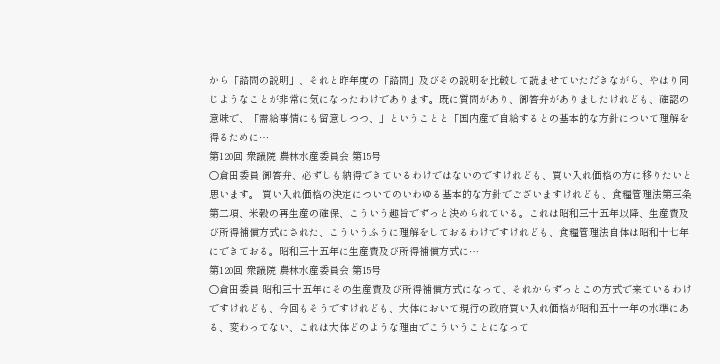から「諮問の説明」、それと昨年度の「諮問」及びその説明を比較して読ませていただきながら、やはり同じようなことが非常に気になったわけであります。既に質問があり、御答弁がありましたけれども、確認の意味で、「需給事情にも留意しつつ、」ということと「国内産で自給するとの基本的な方針について理解を得るために…
第120回 衆議院 農林水産委員会 第15号
○倉田委員 御答弁、必ずしも納得できているわけではないのですけれども、買い入れ価格の方に移りたいと思います。 買い入れ価格の決定についてのいわゆる基本的な方針でございますけれども、食糧管理法第三条第二項、米穀の再生産の確保、こういう趣旨でずっと決められている。これは昭和三十五年以降、生産費及び所得補償方式にされた、こういうふうに理解をしておるわけですけれども、食糧管理法自体は昭和十七年にできておる。昭和三十五年に生産費及び所得補償方式に…
第120回 衆議院 農林水産委員会 第15号
○倉田委員 昭和三十五年にその生産費及び所得補償方式になって、それからずっとこの方式で来ているわけですけれども、今回もそうですけれども、大体において現行の政府買い入れ価格が昭和五十一年の水準にある、変わってない、これは大体どのような理由でこういうことになって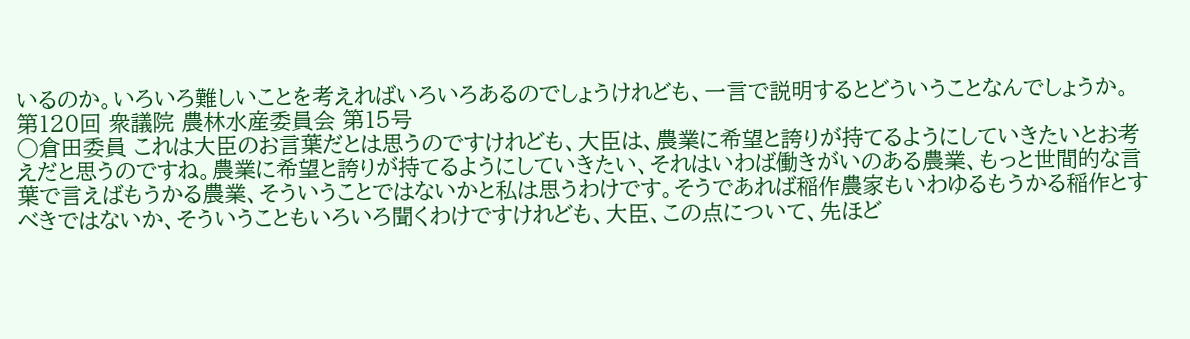いるのか。いろいろ難しいことを考えればいろいろあるのでしょうけれども、一言で説明するとどういうことなんでしょうか。
第120回 衆議院 農林水産委員会 第15号
○倉田委員 これは大臣のお言葉だとは思うのですけれども、大臣は、農業に希望と誇りが持てるようにしていきたいとお考えだと思うのですね。農業に希望と誇りが持てるようにしていきたい、それはいわば働きがいのある農業、もっと世間的な言葉で言えばもうかる農業、そういうことではないかと私は思うわけです。そうであれば稲作農家もいわゆるもうかる稲作とすべきではないか、そういうこともいろいろ聞くわけですけれども、大臣、この点について、先ほど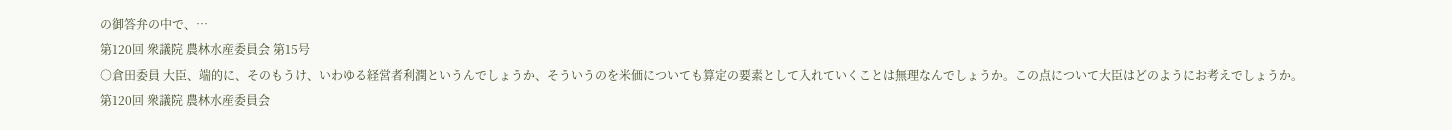の御答弁の中で、…
第120回 衆議院 農林水産委員会 第15号
○倉田委員 大臣、端的に、そのもうけ、いわゆる経営者利潤というんでしょうか、そういうのを米価についても算定の要素として入れていくことは無理なんでしょうか。この点について大臣はどのようにお考えでしょうか。
第120回 衆議院 農林水産委員会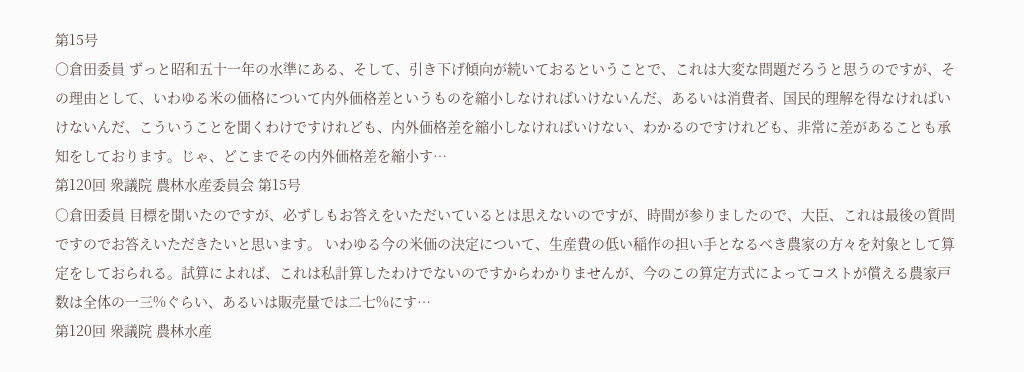第15号
○倉田委員 ずっと昭和五十一年の水準にある、そして、引き下げ傾向が続いておるということで、これは大変な問題だろうと思うのですが、その理由として、いわゆる米の価格について内外価格差というものを縮小しなければいけないんだ、あるいは消費者、国民的理解を得なければいけないんだ、こういうことを聞くわけですけれども、内外価格差を縮小しなければいけない、わかるのですけれども、非常に差があることも承知をしております。じゃ、どこまでその内外価格差を縮小す…
第120回 衆議院 農林水産委員会 第15号
○倉田委員 目標を聞いたのですが、必ずしもお答えをいただいているとは思えないのですが、時間が参りましたので、大臣、これは最後の質問ですのでお答えいただきたいと思います。 いわゆる今の米価の決定について、生産費の低い稲作の担い手となるべき農家の方々を対象として算定をしておられる。試算によれば、これは私計算したわけでないのですからわかりませんが、今のこの算定方式によってコストが償える農家戸数は全体の一三%ぐらい、あるいは販売量では二七%にす…
第120回 衆議院 農林水産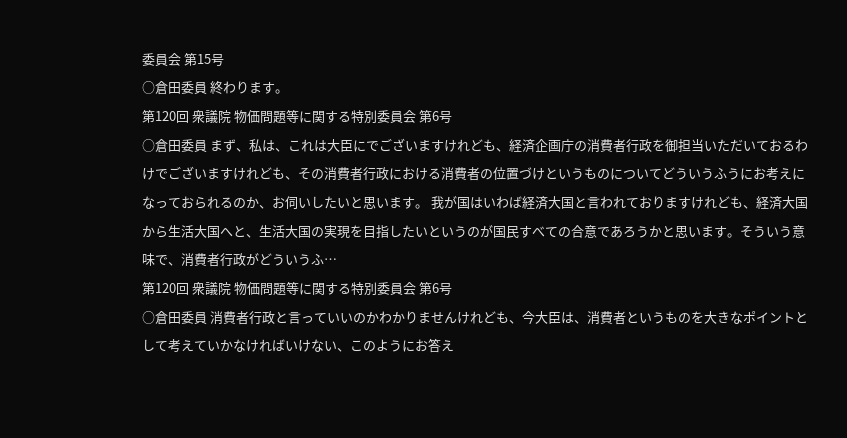委員会 第15号
○倉田委員 終わります。
第120回 衆議院 物価問題等に関する特別委員会 第6号
○倉田委員 まず、私は、これは大臣にでございますけれども、経済企画庁の消費者行政を御担当いただいておるわけでございますけれども、その消費者行政における消費者の位置づけというものについてどういうふうにお考えになっておられるのか、お伺いしたいと思います。 我が国はいわば経済大国と言われておりますけれども、経済大国から生活大国へと、生活大国の実現を目指したいというのが国民すべての合意であろうかと思います。そういう意味で、消費者行政がどういうふ…
第120回 衆議院 物価問題等に関する特別委員会 第6号
○倉田委員 消費者行政と言っていいのかわかりませんけれども、今大臣は、消費者というものを大きなポイントとして考えていかなければいけない、このようにお答え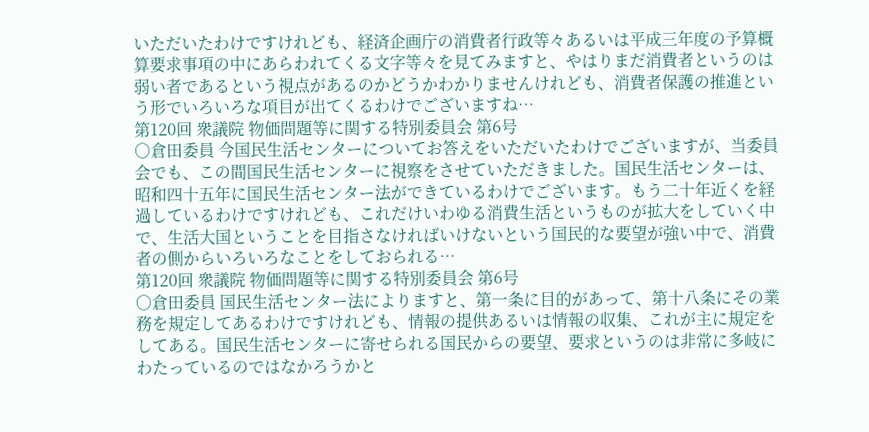いただいたわけですけれども、経済企画庁の消費者行政等々あるいは平成三年度の予算概算要求事項の中にあらわれてくる文字等々を見てみますと、やはりまだ消費者というのは弱い者であるという視点があるのかどうかわかりませんけれども、消費者保護の推進という形でいろいろな項目が出てくるわけでございますね…
第120回 衆議院 物価問題等に関する特別委員会 第6号
○倉田委員 今国民生活センターについてお答えをいただいたわけでございますが、当委員会でも、この間国民生活センターに視察をさせていただきました。国民生活センターは、昭和四十五年に国民生活センター法ができているわけでございます。もう二十年近くを経過しているわけですけれども、これだけいわゆる消費生活というものが拡大をしていく中で、生活大国ということを目指さなければいけないという国民的な要望が強い中で、消費者の側からいろいろなことをしておられる…
第120回 衆議院 物価問題等に関する特別委員会 第6号
○倉田委員 国民生活センター法によりますと、第一条に目的があって、第十八条にその業務を規定してあるわけですけれども、情報の提供あるいは情報の収集、これが主に規定をしてある。国民生活センターに寄せられる国民からの要望、要求というのは非常に多岐にわたっているのではなかろうかと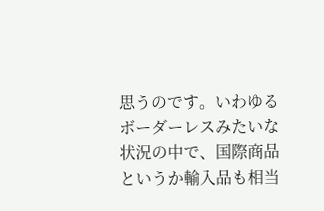思うのです。いわゆるボーダーレスみたいな状況の中で、国際商品というか輸入品も相当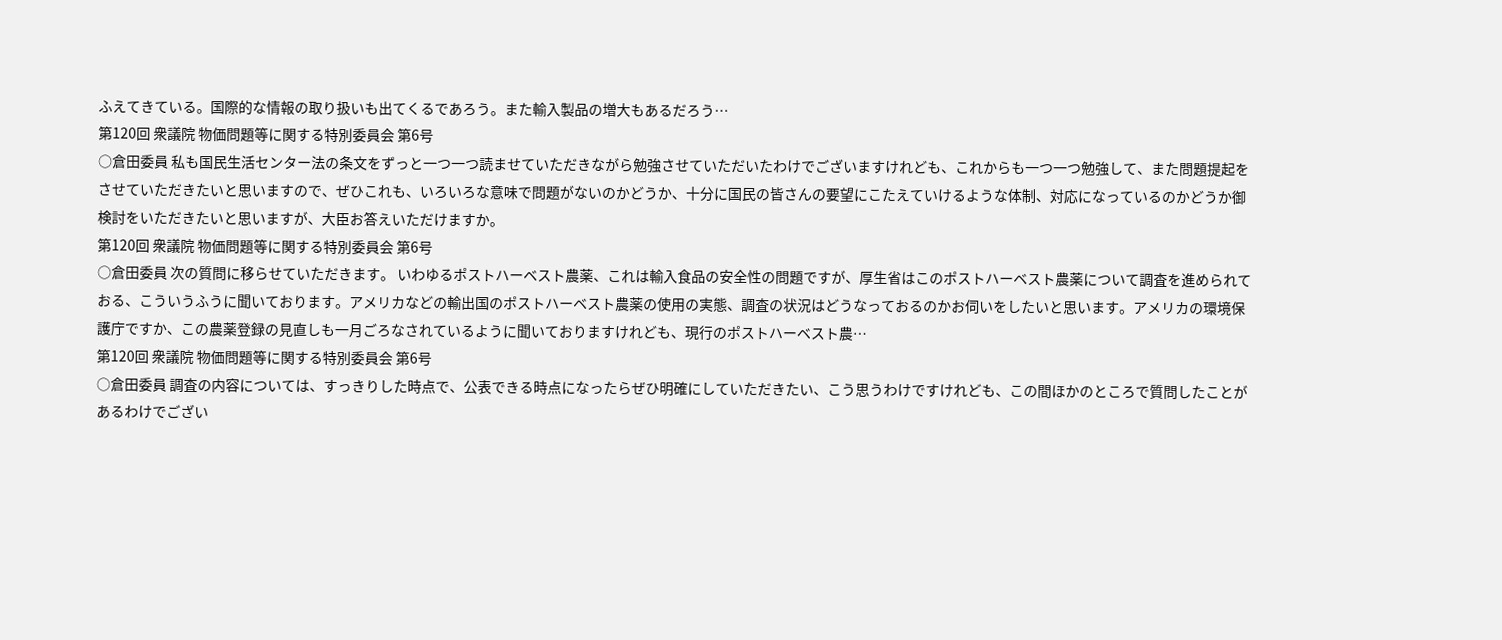ふえてきている。国際的な情報の取り扱いも出てくるであろう。また輸入製品の増大もあるだろう…
第120回 衆議院 物価問題等に関する特別委員会 第6号
○倉田委員 私も国民生活センター法の条文をずっと一つ一つ読ませていただきながら勉強させていただいたわけでございますけれども、これからも一つ一つ勉強して、また問題提起をさせていただきたいと思いますので、ぜひこれも、いろいろな意味で問題がないのかどうか、十分に国民の皆さんの要望にこたえていけるような体制、対応になっているのかどうか御検討をいただきたいと思いますが、大臣お答えいただけますか。
第120回 衆議院 物価問題等に関する特別委員会 第6号
○倉田委員 次の質問に移らせていただきます。 いわゆるポストハーベスト農薬、これは輸入食品の安全性の問題ですが、厚生省はこのポストハーベスト農薬について調査を進められておる、こういうふうに聞いております。アメリカなどの輸出国のポストハーベスト農薬の使用の実態、調査の状況はどうなっておるのかお伺いをしたいと思います。アメリカの環境保護庁ですか、この農薬登録の見直しも一月ごろなされているように聞いておりますけれども、現行のポストハーベスト農…
第120回 衆議院 物価問題等に関する特別委員会 第6号
○倉田委員 調査の内容については、すっきりした時点で、公表できる時点になったらぜひ明確にしていただきたい、こう思うわけですけれども、この間ほかのところで質問したことがあるわけでござい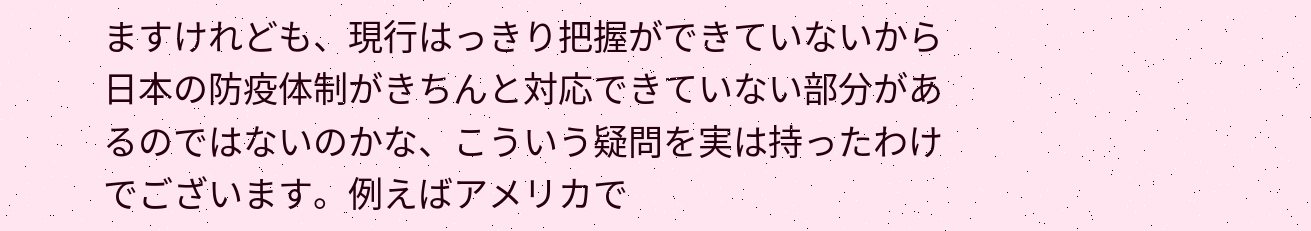ますけれども、現行はっきり把握ができていないから日本の防疫体制がきちんと対応できていない部分があるのではないのかな、こういう疑問を実は持ったわけでございます。例えばアメリカで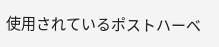使用されているポストハーベ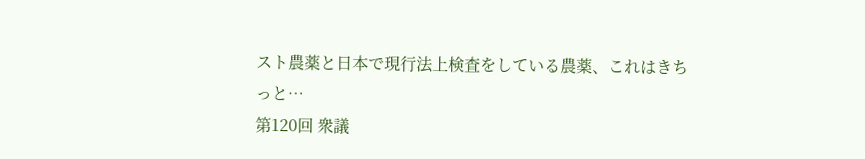スト農薬と日本で現行法上検査をしている農薬、これはきちっと…
第120回 衆議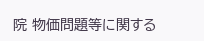院 物価問題等に関する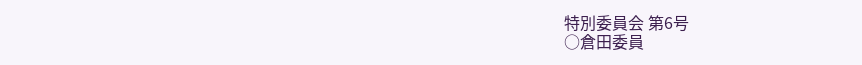特別委員会 第6号
○倉田委員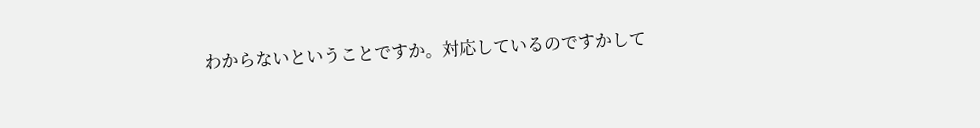わからないということですか。対応しているのですかして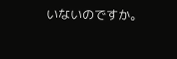いないのですか。